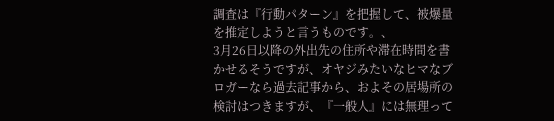調査は『行動パターン』を把握して、被爆量を推定しようと言うものです。、
3月26日以降の外出先の住所や滞在時間を書かせるそうですが、オヤジみたいなヒマなブロガーなら過去記事から、およその居場所の検討はつきますが、『一般人』には無理って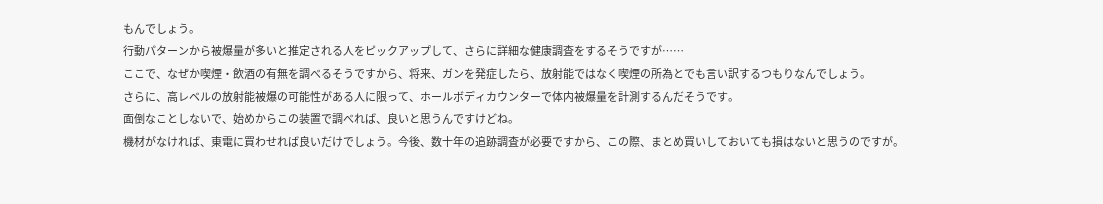もんでしょう。
行動パターンから被爆量が多いと推定される人をピックアップして、さらに詳細な健康調査をするそうですが……
ここで、なぜか喫煙・飲酒の有無を調べるそうですから、将来、ガンを発症したら、放射能ではなく喫煙の所為とでも言い訳するつもりなんでしょう。
さらに、高レベルの放射能被爆の可能性がある人に限って、ホールボディカウンターで体内被爆量を計測するんだそうです。
面倒なことしないで、始めからこの装置で調べれば、良いと思うんですけどね。
機材がなければ、東電に買わせれば良いだけでしょう。今後、数十年の追跡調査が必要ですから、この際、まとめ買いしておいても損はないと思うのですが。